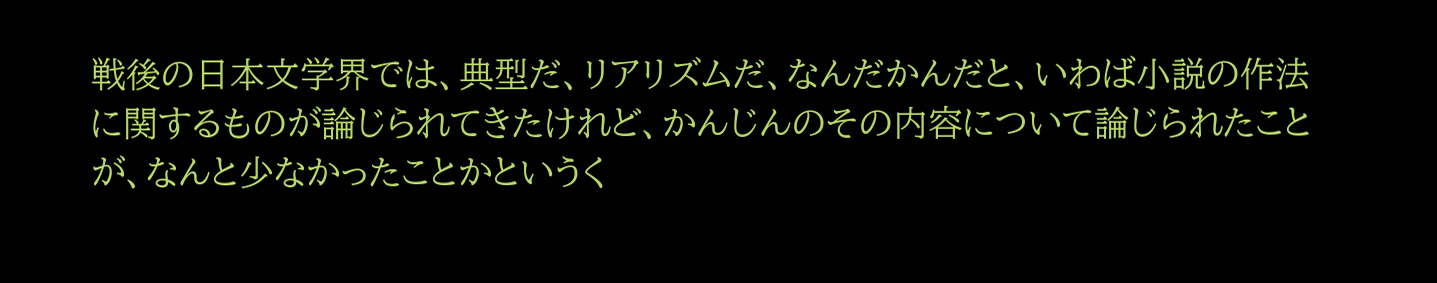戦後の日本文学界では、典型だ、リアリズムだ、なんだかんだと、いわば小説の作法に関するものが論じられてきたけれど、かんじんのその内容について論じられたことが、なんと少なかったことかというく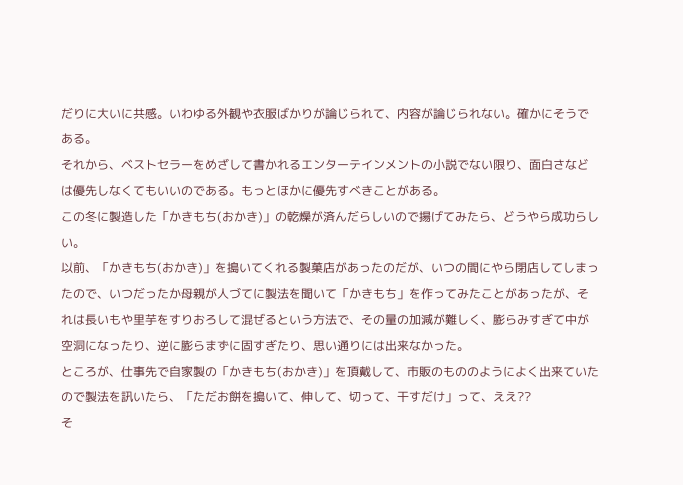だりに大いに共感。いわゆる外観や衣服ばかりが論じられて、内容が論じられない。確かにそうである。
それから、ベストセラーをめざして書かれるエンターテインメントの小説でない限り、面白さなどは優先しなくてもいいのである。もっとほかに優先すべきことがある。
この冬に製造した「かきもち(おかき)」の乾燥が済んだらしいので揚げてみたら、どうやら成功らしい。
以前、「かきもち(おかき)」を搗いてくれる製菓店があったのだが、いつの間にやら閉店してしまったので、いつだったか母親が人づてに製法を聞いて「かきもち」を作ってみたことがあったが、それは長いもや里芋をすりおろして混ぜるという方法で、その量の加減が難しく、膨らみすぎて中が空洞になったり、逆に膨らまずに固すぎたり、思い通りには出来なかった。
ところが、仕事先で自家製の「かきもち(おかき)」を頂戴して、市販のもののようによく出来ていたので製法を訊いたら、「ただお餅を搗いて、伸して、切って、干すだけ」って、ええ??
そ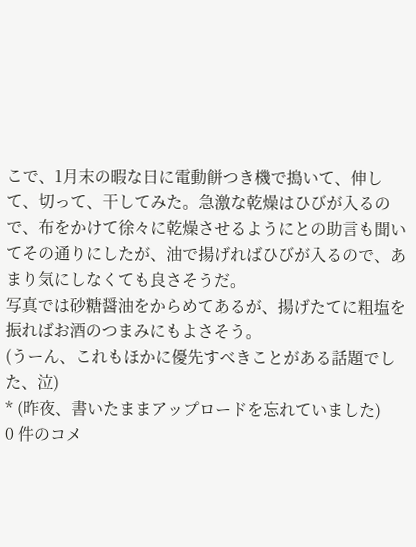こで、1月末の暇な日に電動餅つき機で搗いて、伸して、切って、干してみた。急激な乾燥はひびが入るので、布をかけて徐々に乾燥させるようにとの助言も聞いてその通りにしたが、油で揚げればひびが入るので、あまり気にしなくても良さそうだ。
写真では砂糖醤油をからめてあるが、揚げたてに粗塩を振ればお酒のつまみにもよさそう。
(うーん、これもほかに優先すべきことがある話題でした、泣)
* (昨夜、書いたままアップロードを忘れていました)
0 件のコメ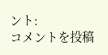ント:
コメントを投稿